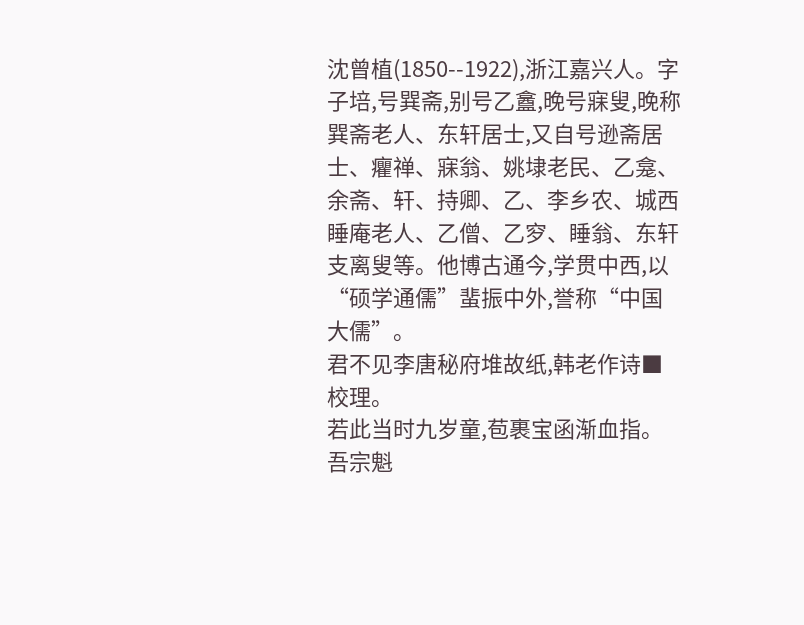沈曾植(1850--1922),浙江嘉兴人。字子培,号巽斋,别号乙盫,晚号寐叟,晚称巽斋老人、东轩居士,又自号逊斋居士、癯禅、寐翁、姚埭老民、乙龛、余斋、轩、持卿、乙、李乡农、城西睡庵老人、乙僧、乙穸、睡翁、东轩支离叟等。他博古通今,学贯中西,以“硕学通儒”蜚振中外,誉称“中国大儒”。
君不见李唐秘府堆故纸,韩老作诗■校理。
若此当时九岁童,苞裹宝函渐血指。吾宗魁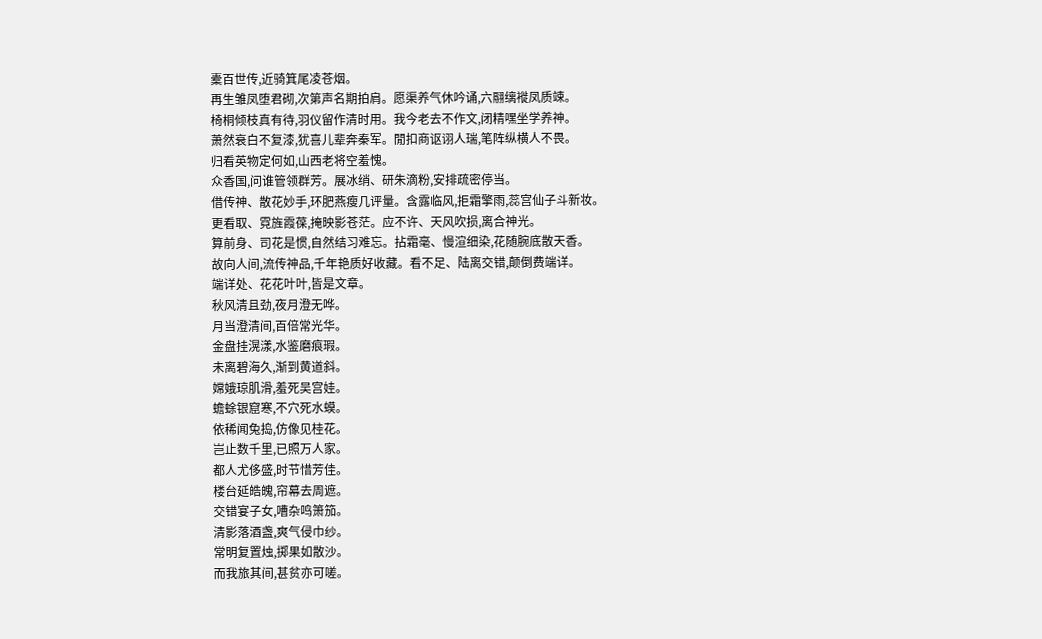橐百世传,近骑箕尾凌苍烟。
再生雏凤堕君砌,次第声名期拍肩。愿渠养气休吟诵,六翮缡褷凤质竦。
椅桐倾枝真有待,羽仪留作清时用。我今老去不作文,闭精嘿坐学养神。
萧然衰白不复漆,犹喜儿辈奔秦军。閒扣商讴诩人瑞,笔阵纵横人不畏。
归看英物定何如,山西老将空羞愧。
众香国,问谁管领群芳。展冰绡、研朱滴粉,安排疏密停当。
借传神、散花妙手,环肥燕瘦几评量。含露临风,拒霜擎雨,蕊宫仙子斗新妆。
更看取、霓旌霞葆,掩映影苍茫。应不许、天风吹损,离合神光。
算前身、司花是惯,自然结习难忘。拈霜毫、慢渲细染,花随腕底散天香。
故向人间,流传神品,千年艳质好收藏。看不足、陆离交错,颠倒费端详。
端详处、花花叶叶,皆是文章。
秋风清且劲,夜月澄无哗。
月当澄清间,百倍常光华。
金盘挂滉漾,水鉴磨痕瑕。
未离碧海久,渐到黄道斜。
嫦娥琼肌滑,羞死吴宫娃。
蟾蜍银窟寒,不穴死水蟆。
依稀闻兔捣,仿像见桂花。
岂止数千里,已照万人家。
都人尤侈盛,时节惜芳佳。
楼台延皓魄,帘幕去周遮。
交错宴子女,嘈杂鸣箫笳。
清影落酒盏,爽气侵巾纱。
常明复置烛,掷果如散沙。
而我旅其间,甚贫亦可嗟。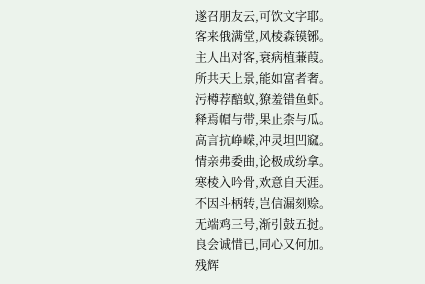遂召朋友云,可饮文字耶。
客来俄满堂,风棱森镆铘。
主人出对客,衰病植蒹葭。
所共天上景,能如富者奢。
污樽荐醅蚁,獠羞错鱼虾。
释焉帽与带,果止柰与瓜。
高言抗峥嵘,冲灵坦凹窳。
情亲弗委曲,论极成纷拿。
寒棱入吟骨,欢意自天涯。
不因斗柄转,岂信漏刻赊。
无端鸡三号,渐引鼓五挝。
良会诚惜已,同心又何加。
残辉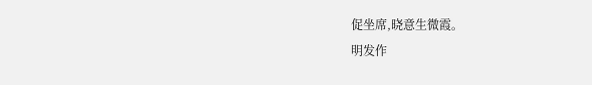促坐席,晓意生微霞。
明发作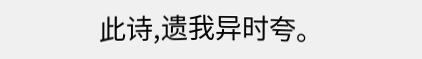此诗,遗我异时夸。